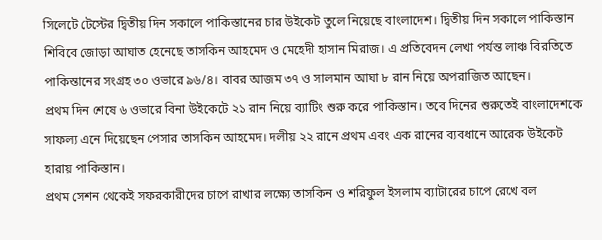সিলেটে টেস্টের দ্বিতীয় দিন সকালে পাকিস্তানের চার উইকেট তুলে নিয়েছে বাংলাদেশ। দ্বিতীয় দিন সকালে পাকিস্তান শিবিবে জোড়া আঘাত হেনেছে তাসকিন আহমেদ ও মেহেদী হাসান মিরাজ। এ প্রতিবেদন লেখা পর্যন্ত লাঞ্চ বিরতিতে পাকিস্তানের সংগ্রহ ৩০ ওভারে ৯৬/৪। বাবর আজম ৩৭ ও সালমান আঘা ৮ রান নিয়ে অপরাজিত আছেন।
প্রথম দিন শেষে ৬ ওভারে বিনা উইকেটে ২১ রান নিয়ে ব্যাটিং শুরু করে পাকিস্তান। তবে দিনের শুরুতেই বাংলাদেশকে সাফল্য এনে দিয়েছেন পেসার তাসকিন আহমেদ। দলীয় ২২ রানে প্রথম এবং এক রানের ব্যবধানে আরেক উইকেট হারায় পাকিস্তান।
প্রথম সেশন থেকেই সফরকারীদের চাপে রাখার লক্ষ্যে তাসকিন ও শরিফুল ইসলাম ব্যাটারের চাপে রেখে বল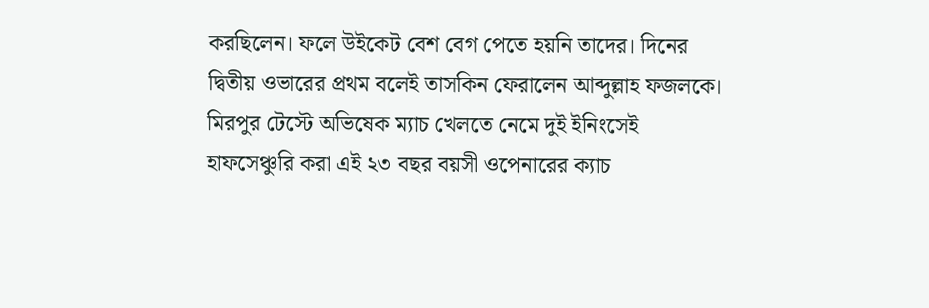করছিলেন। ফলে উইকেট বেশ বেগ পেতে হয়নি তাদের। দিনের দ্বিতীয় ওভারের প্রথম বলেই তাসকিন ফেরালেন আব্দুল্লাহ ফজলকে।
মিরপুর টেস্টে অভিষেক ম্যাচ খেলতে নেমে দুই ইনিংসেই হাফসেঞ্চুরি করা এই ২৩ বছর বয়সী ওপেনারের ক্যাচ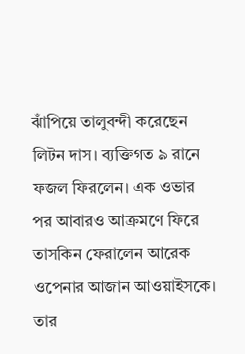ঝাঁপিয়ে তালুবন্দী করেছেন লিটন দাস। ব্যক্তিগত ৯ রানে ফজল ফিরলেন। এক ওভার পর আবারও আক্রমণে ফিরে তাসকিন ফেরালেন আরেক ওপেনার আজান আওয়াইসকে।
তার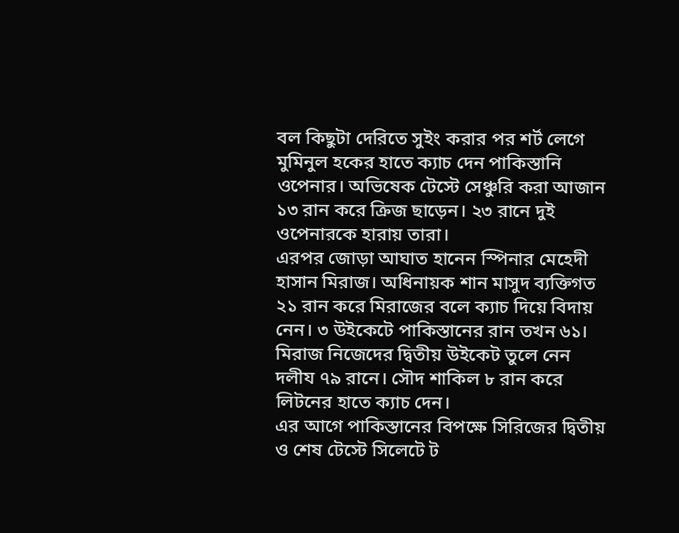বল কিছুটা দেরিতে সুইং করার পর শর্ট লেগে মুমিনুল হকের হাতে ক্যাচ দেন পাকিস্তানি ওপেনার। অভিষেক টেস্টে সেঞ্চুরি করা আজান ১৩ রান করে ক্রিজ ছাড়েন। ২৩ রানে দুই ওপেনারকে হারায় তারা।
এরপর জোড়া আঘাত হানেন স্পিনার মেহেদী হাসান মিরাজ। অধিনায়ক শান মাসুদ ব্যক্তিগত ২১ রান করে মিরাজের বলে ক্যাচ দিয়ে বিদায় নেন। ৩ উইকেটে পাকিস্তানের রান তখন ৬১। মিরাজ নিজেদের দ্বিতীয় উইকেট তুলে নেন দলীয ৭৯ রানে। সৌদ শাকিল ৮ রান করে লিটনের হাতে ক্যাচ দেন।
এর আগে পাকিস্তানের বিপক্ষে সিরিজের দ্বিতীয় ও শেষ টেস্টে সিলেটে ট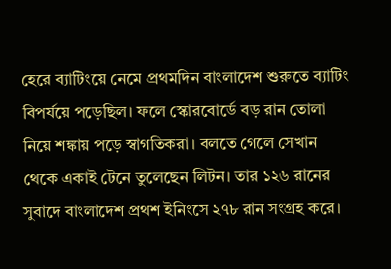হেরে ব্যাটিংয়ে নেমে প্রথমদিন বাংলাদেশ শুরুতে ব্যাটিং বিপর্যয়ে পড়েছিল। ফলে স্কোরবোর্ডে বড় রান তোলা নিয়ে শঙ্কায় পড়ে স্বাগতিকরা। বলতে গেলে সেখান থেকে একাই টেনে তুলেছেন লিটন। তার ১২৬ রানের সুবাদে বাংলাদেশ প্রথশ ইনিংসে ২৭৮ রান সংগ্রহ করে।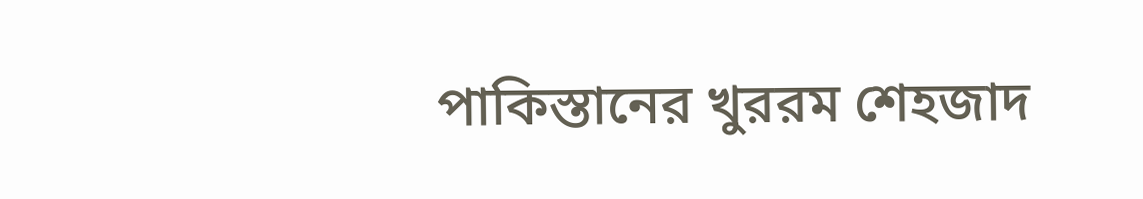পাকিস্তানের খুররম শেহজাদ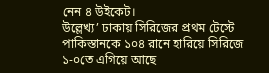নেন ৪ উইকেট।
উল্লেখ্য’ ঢাকায় সিরিজের প্রথম টেস্টে পাকিস্তানকে ১০৪ রানে হারিয়ে সিরিজে ১-০তে এগিয়ে আছে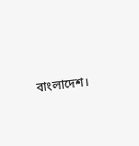বাংলাদেশ।